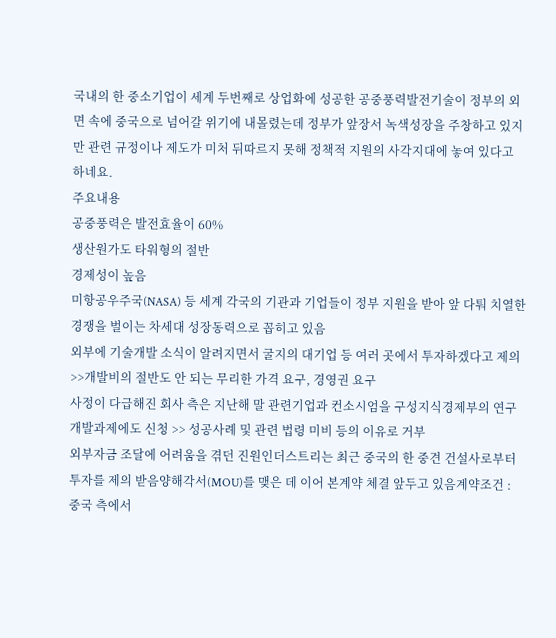국내의 한 중소기업이 세계 두번째로 상업화에 성공한 공중풍력발전기술이 정부의 외면 속에 중국으로 넘어갈 위기에 내몰렸는데 정부가 앞장서 녹색성장을 주창하고 있지만 관련 규정이나 제도가 미처 뒤따르지 못해 정책적 지원의 사각지대에 놓여 있다고 하네요.
주요내용
공중풍력은 발전효율이 60%
생산원가도 타워형의 절반
경제성이 높음
미항공우주국(NASA) 등 세계 각국의 기관과 기업들이 정부 지원을 받아 앞 다퉈 치열한 경쟁을 벌이는 차세대 성장동력으로 꼽히고 있음
외부에 기술개발 소식이 알려지면서 굴지의 대기업 등 여러 곳에서 투자하겠다고 제의>>개발비의 절반도 안 되는 무리한 가격 요구, 경영권 요구
사정이 다급해진 회사 측은 지난해 말 관련기업과 컨소시엄을 구성지식경제부의 연구개발과제에도 신청 >> 성공사례 및 관련 법령 미비 등의 이유로 거부
외부자금 조달에 어려움을 겪던 진원인더스트리는 최근 중국의 한 중견 건설사로부터 투자를 제의 받음양해각서(MOU)를 맺은 데 이어 본계약 체결 앞두고 있음계약조건 : 중국 측에서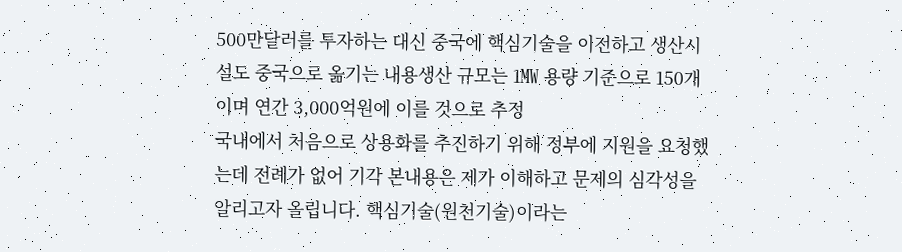500만달러를 투자하는 대신 중국에 핵심기술을 이전하고 생산시설도 중국으로 옮기는 내용생산 규모는 1㎿ 용량 기준으로 150개이며 연간 3,000억원에 이를 것으로 추정
국내에서 처음으로 상용화를 추진하기 위해 정부에 지원을 요청했는데 전례가 없어 기각 본내용은 제가 이해하고 문제의 심각성을 알리고자 올립니다. 핵심기술(원천기술)이라는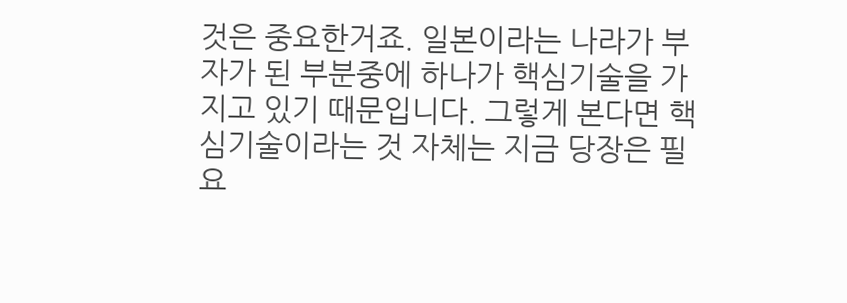것은 중요한거죠. 일본이라는 나라가 부자가 된 부분중에 하나가 핵심기술을 가지고 있기 때문입니다. 그렇게 본다면 핵심기술이라는 것 자체는 지금 당장은 필요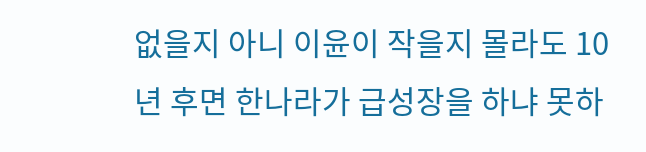없을지 아니 이윤이 작을지 몰라도 10년 후면 한나라가 급성장을 하냐 못하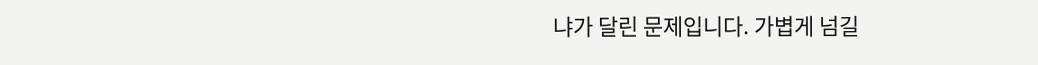냐가 달린 문제입니다. 가볍게 넘길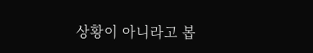상황이 아니라고 봅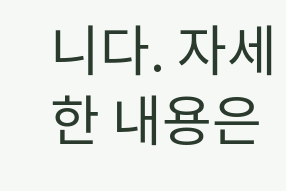니다. 자세한 내용은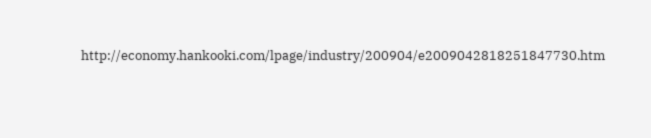http://economy.hankooki.com/lpage/industry/200904/e2009042818251847730.htm